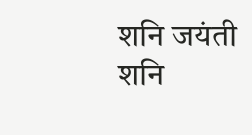शनि जयंती शनि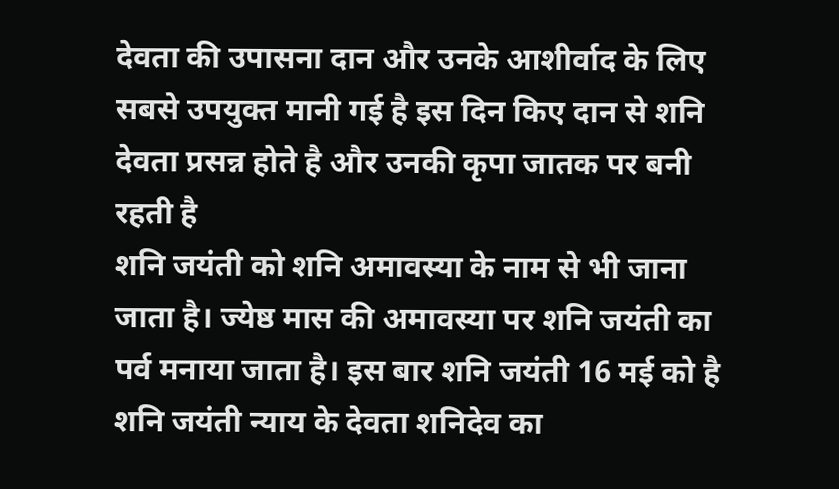देवता की उपासना दान और उनके आशीर्वाद के लिए सबसे उपयुक्त मानी गई है इस दिन किए दान से शनि देवता प्रसन्न होते है और उनकी कृपा जातक पर बनी रहती है
शनि जयंती को शनि अमावस्या के नाम से भी जाना जाता है। ज्येष्ठ मास की अमावस्या पर शनि जयंती का पर्व मनाया जाता है। इस बार शनि जयंती 16 मई को है
शनि जयंती न्याय के देवता शनिदेव का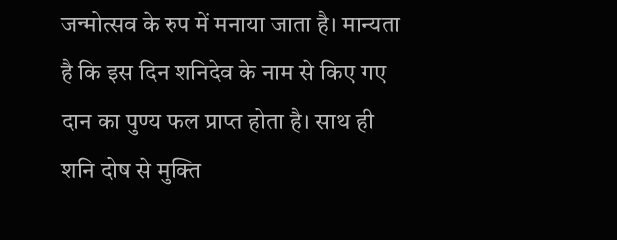जन्मोत्सव के रुप में मनाया जाता है। मान्यता है कि इस दिन शनिदेव के नाम से किए गए दान का पुण्य फल प्राप्त होता है। साथ ही शनि दोष से मुक्ति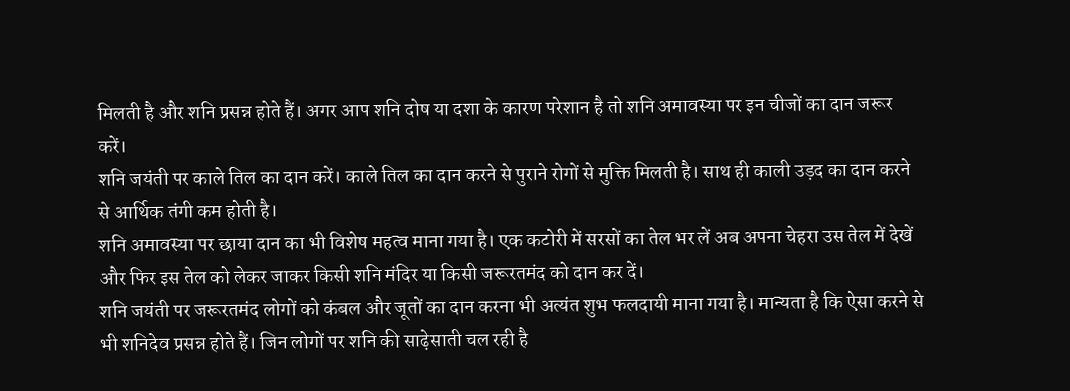मिलती है और शनि प्रसन्न होते हैं। अगर आप शनि दोष या दशा के कारण परेशान है तो शनि अमावस्या पर इन चीजों का दान जरूर करें।
शनि जयंती पर काले तिल का दान करें। काले तिल का दान करने से पुराने रोगों से मुक्ति मिलती है। साथ ही काली उड़द का दान करने से आर्थिक तंगी कम होती है।
शनि अमावस्या पर छाया दान का भी विशेष महत्व माना गया है। एक कटोरी में सरसों का तेल भर लें अब अपना चेहरा उस तेल में देखें और फिर इस तेल को लेकर जाकर किसी शनि मंदिर या किसी जरूरतमंद को दान कर दें।
शनि जयंती पर जरूरतमंद लोगों को कंबल और जूतों का दान करना भी अत्यंत शुभ फलदायी माना गया है। मान्यता है कि ऐसा करने से भी शनिदेव प्रसन्न होते हैं। जिन लोगों पर शनि की साढ़ेसाती चल रही है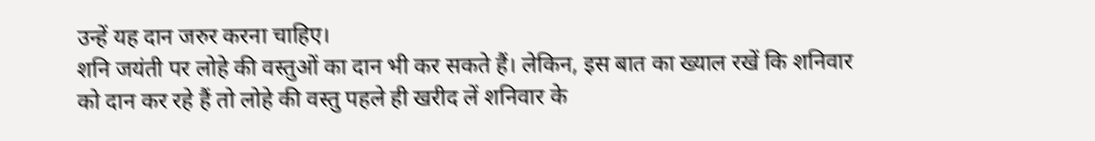उन्हें यह दान जरुर करना चाहिए।
शनि जयंती पर लोहे की वस्तुओं का दान भी कर सकते हैं। लेकिन, इस बात का ख्याल रखें कि शनिवार को दान कर रहे हैं तो लोहे की वस्तु पहले ही खरीद लें शनिवार के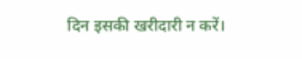दिन इसकी खरीदारी न करें।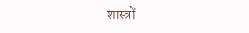शास्त्रों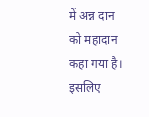में अन्न दान को महादान कहा गया है। इसलिए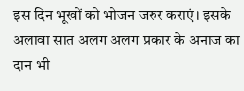इस दिन भूखों को भोजन जरुर कराएं। इसके अलावा सात अलग अलग प्रकार के अनाज का दान भी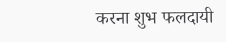करना शुभ फलदायी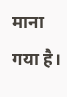माना गया है।